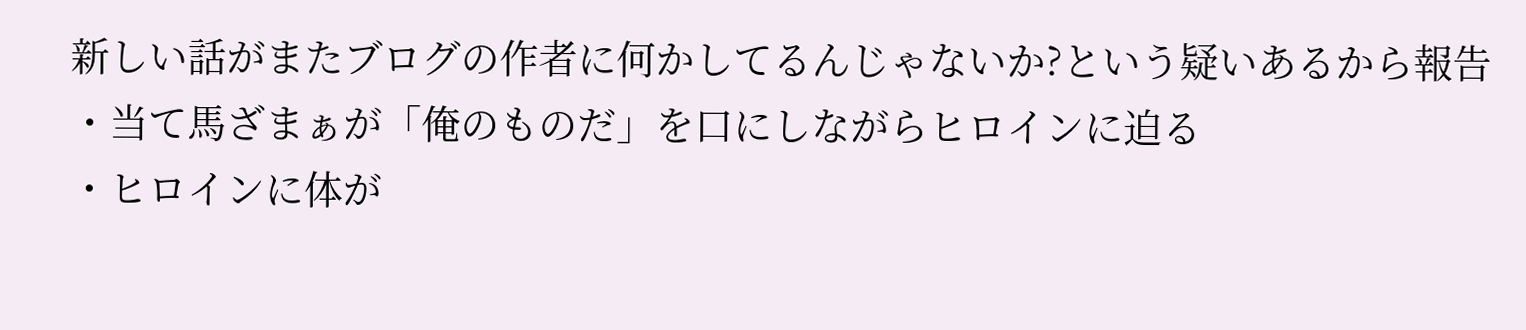新しい話がまたブログの作者に何かしてるんじゃないか?という疑いあるから報告
・当て馬ざまぁが「俺のものだ」を口にしながらヒロインに迫る
・ヒロインに体が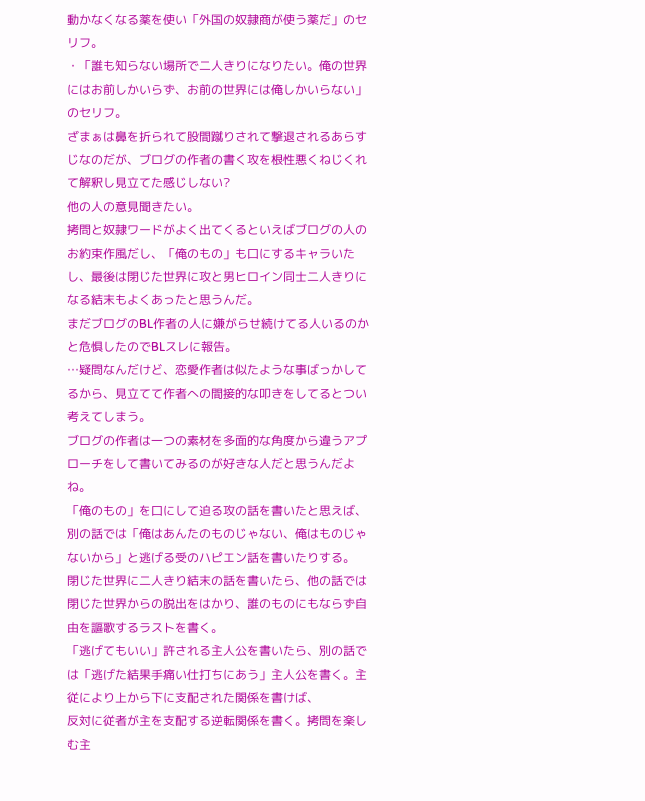動かなくなる薬を使い「外国の奴隷商が使う薬だ」のセリフ。
・「誰も知らない場所で二人きりになりたい。俺の世界にはお前しかいらず、お前の世界には俺しかいらない」のセリフ。
ざまぁは鼻を折られて股間蹴りされて撃退されるあらすじなのだが、ブログの作者の書く攻を根性悪くねじくれて解釈し見立てた感じしない?
他の人の意見聞きたい。
拷問と奴隷ワードがよく出てくるといえばブログの人のお約束作風だし、「俺のもの」も口にするキャラいたし、最後は閉じた世界に攻と男ヒロイン同士二人きりになる結末もよくあったと思うんだ。
まだブログのBL作者の人に嫌がらせ続けてる人いるのかと危惧したのでBLスレに報告。
…疑問なんだけど、恋愛作者は似たような事ばっかしてるから、見立てて作者への間接的な叩きをしてるとつい考えてしまう。
ブログの作者は一つの素材を多面的な角度から違うアプローチをして書いてみるのが好きな人だと思うんだよね。
「俺のもの」を口にして迫る攻の話を書いたと思えば、別の話では「俺はあんたのものじゃない、俺はものじゃないから」と逃げる受のハピエン話を書いたりする。
閉じた世界に二人きり結末の話を書いたら、他の話では閉じた世界からの脱出をはかり、誰のものにもならず自由を謳歌するラストを書く。
「逃げてもいい」許される主人公を書いたら、別の話では「逃げた結果手痛い仕打ちにあう」主人公を書く。主従により上から下に支配された関係を書けば、
反対に従者が主を支配する逆転関係を書く。拷問を楽しむ主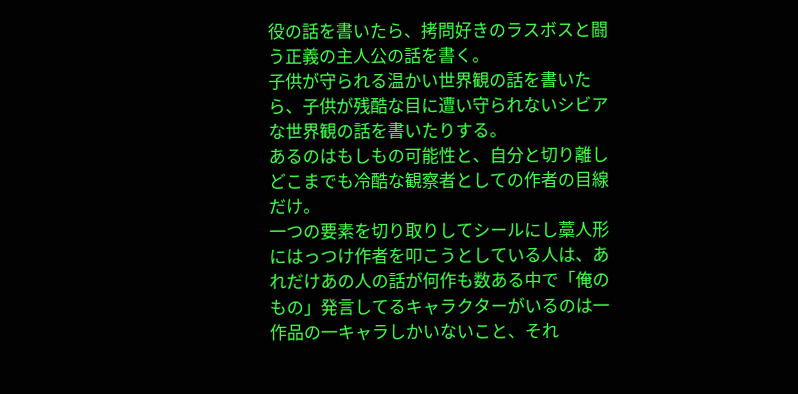役の話を書いたら、拷問好きのラスボスと闘う正義の主人公の話を書く。
子供が守られる温かい世界観の話を書いたら、子供が残酷な目に遭い守られないシビアな世界観の話を書いたりする。
あるのはもしもの可能性と、自分と切り離しどこまでも冷酷な観察者としての作者の目線だけ。
一つの要素を切り取りしてシールにし藁人形にはっつけ作者を叩こうとしている人は、あれだけあの人の話が何作も数ある中で「俺のもの」発言してるキャラクターがいるのは一作品の一キャラしかいないこと、それ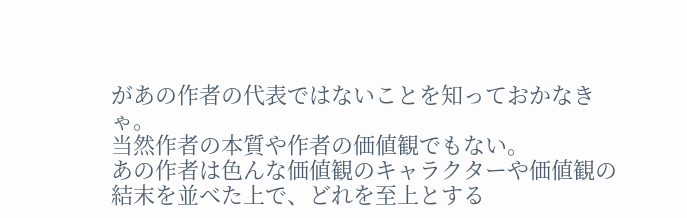があの作者の代表ではないことを知っておかなきゃ。
当然作者の本質や作者の価値観でもない。
あの作者は色んな価値観のキャラクターや価値観の結末を並べた上で、どれを至上とする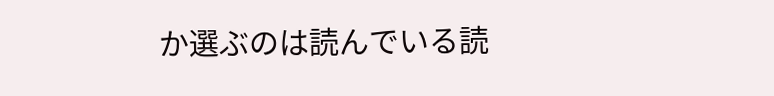か選ぶのは読んでいる読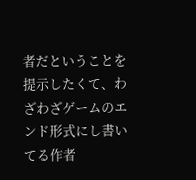者だということを提示したくて、わざわざゲームのエンド形式にし書いてる作者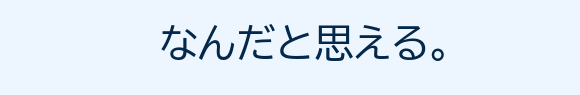なんだと思える。